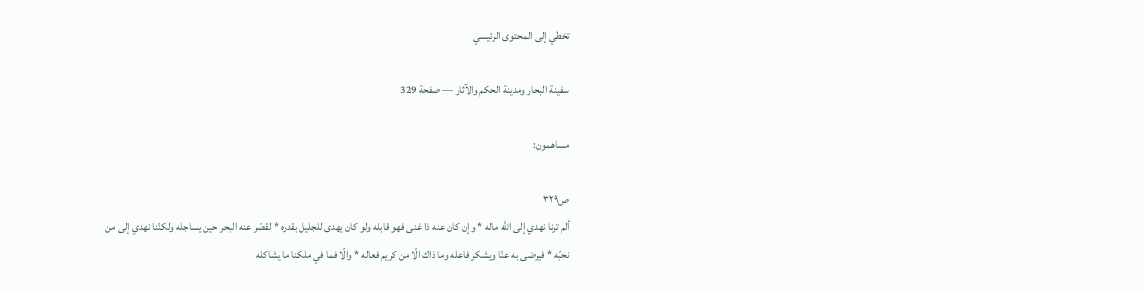تخطي إلى المحتوى الرئيسي

سفينة البحار ومدينة الحكم والآثار — صفحة 329

مساهمون:

ص٣٢٩
ألم ترنا نهدي إلى اللّه ماله * وإن كان عنه ذا غنى فهو قابله ولو كان يهدى للجليل بقدره * لقصّر عنه البحر حين يساجله ولكنّنا نهدي إلى من نحبّه * فيرضى به عنّا ويشكر فاعله وما ذاك الّا من كريم فعاله * والّا فما في ملكنا ما يشاكله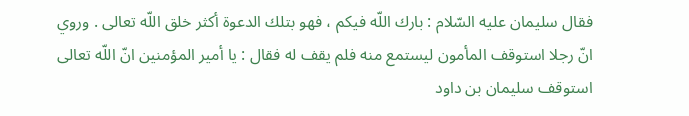فقال سليمان عليه السّلام : بارك اللّه فيكم ، فهو بتلك الدعوة أكثر خلق اللّه تعالى . وروي انّ رجلا استوقف المأمون ليستمع منه فلم يقف له فقال : يا أمير المؤمنين انّ اللّه تعالى استوقف سليمان بن داود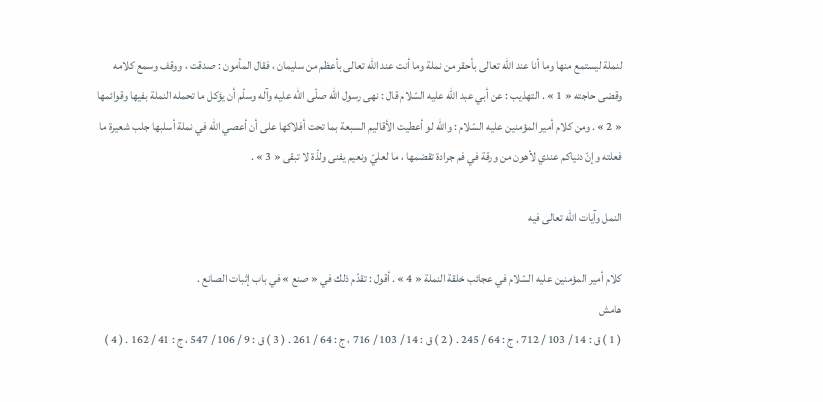لنملة ليستمع منها وما أنا عند اللّه تعالى بأحقر من نملة وما أنت عند اللّه تعالى بأعظم من سليمان ، فقال المأمون : صدقت ، ووقف وسمع كلامه وقضى حاجته « 1 » . التهذيب : عن أبي عبد اللّه عليه السّلام قال : نهى رسول اللّه صلّى اللّه عليه وآله وسلّم أن يؤكل ما تحمله النملة بفيها وقوائمها « 2 » . ومن كلام أمير المؤمنين عليه السّلام : واللّه لو أعطيت الأقاليم السبعة بما تحت أفلاكها على أن أعصي اللّه في نملة أسلبها جلب شعيرة ما فعلته وإنّ دنياكم عندي لأهون من ورقة في فم جرادة تقضمها ، ما لعليّ ونعيم يفنى ولذّة لا تبقى « 3 » .

النمل وآيات اللّه تعالى فيه

كلام أمير المؤمنين عليه السّلام في عجائب خلقة النملة « 4 » . أقول : تقدّم ذلك في « صنع » في باب إثبات الصانع .
هامش
( 1 ) ق : 14 / 103 / 712 ، ج : 64 / 245 . ( 2 ) ق : 14 / 103 / 716 ، ج : 64 / 261 . ( 3 ) ق : 9 / 106 / 547 ، ج : 41 / 162 . ( 4 )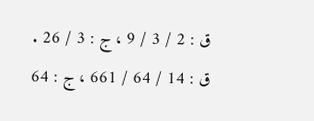ق : 2 / 3 / 9 ، ج : 3 / 26 . ق : 14 / 64 / 661 ، ج : 64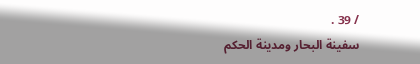/ 39 .
سفينة البحار ومدينة الحكم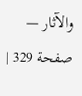والآثار — صفحة 329 |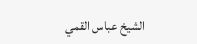الشيخ عباس القمي